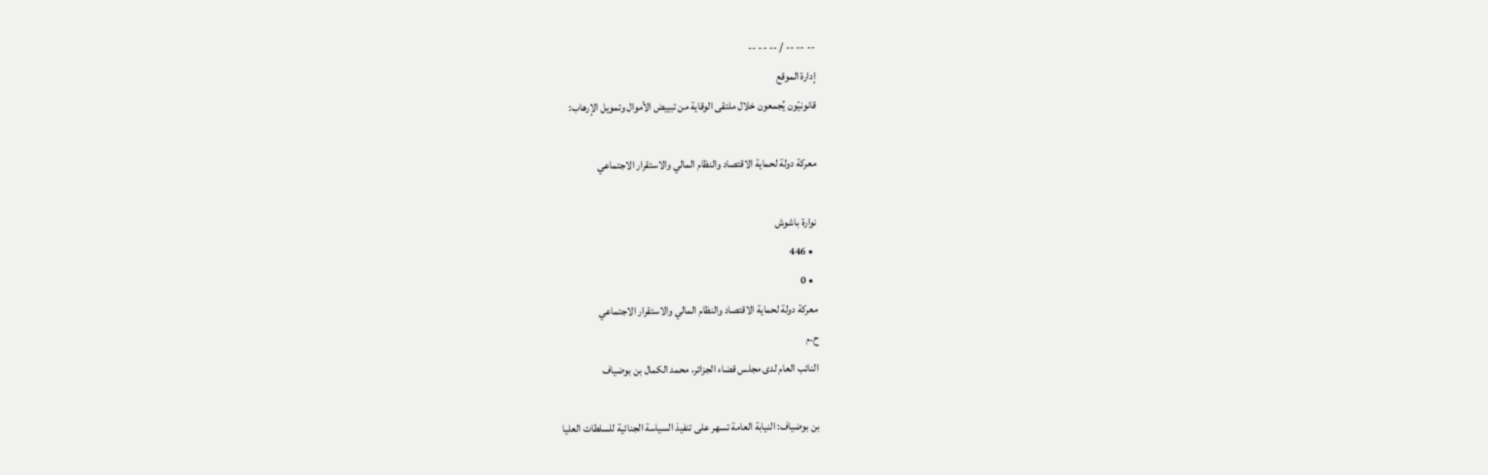-- -- -- / -- -- --
إدارة الموقع
قانونيّون يُجمعون خلال ملتقى الوقاية من تبييض الأموال وتمويل الإرهاب:

معركة دولة لحماية الاقتصاد والنظام المالي والاستقرار الاجتماعي

نوارة باشوش
  • 446
  • 0
معركة دولة لحماية الاقتصاد والنظام المالي والاستقرار الاجتماعي
ح.م
النائب العام لدى مجلس قضاء الجزائر، محمد الكمال بن بوضياف

بن بوضياف: النيابة العامة تسهر على تنفيذ السياسة الجنائية للسلطات العليا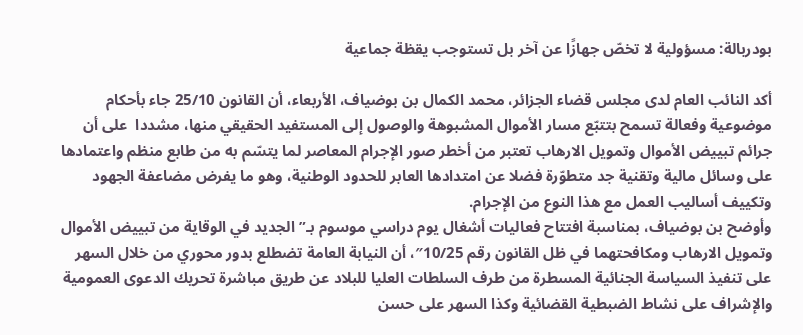بودربالة: مسؤولية لا تخصّ جهازًا عن آخر بل تستوجب يقظة جماعية

أكد النائب العام لدى مجلس قضاء الجزائر، محمد الكمال بن بوضياف، الأربعاء، أن القانون 25/10 جاء بأحكام موضوعية وفعالة تسمح بتتبّع مسار الأموال المشبوهة والوصول إلى المستفيد الحقيقي منها، مشددا  على أن جرائم تبييض الأموال وتمويل الارهاب تعتبر من أخطر صور الإجرام المعاصر لما يتسّم به من طابع منظم واعتمادها على وسائل مالية وتقنية جد متطوّرة فضلا عن امتدادها العابر للحدود الوطنية، وهو ما يفرض مضاعفة الجهود وتكييف أساليب العمل مع هذا النوع من الإجرام.
وأوضح بن بوضياف، بمناسبة افتتاح فعاليات أشغال يوم دراسي موسوم بـ”الجديد في الوقاية من تبييض الأموال وتمويل الارهاب ومكافحتهما في ظل القانون رقم 10/25″، أن النيابة العامة تضطلع بدور محوري من خلال السهر على تنفيذ السياسة الجنائية المسطرة من طرف السلطات العليا للبلاد عن طريق مباشرة تحريك الدعوى العمومية والإشراف على نشاط الضبطية القضائية وكذا السهر على حسن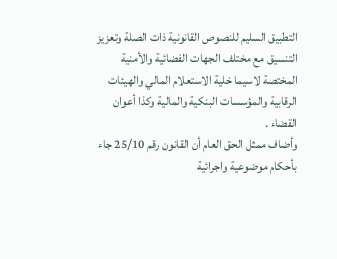التطبيق السليم للنصوص القانونية ذات الصلة وتعزيز التنسيق مع مختلف الجهات الفضائية والأمنية المختصة لاسيما خلية الاستعلام المالي والهيئات الرقابية والمؤسسات البنكية والمالية وكذا أعوان القضاء .
وأضاف ممثل الحق العام أن القانون رقم 25/10 جاء بأحكام موضوعية واجرائية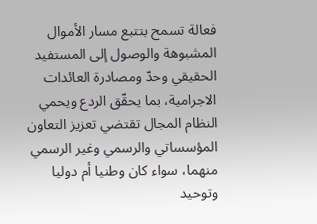فعالة تسمح بتتبع مسار الأموال المشبوهة والوصول إلى المستفيد الحقيقي وحدّ ومصادرة العائدات الاجرامية، بما يحقّق الردع ويحمي النظام المجال تقتضي تعزيز التعاون المؤسساتي والرسمي وغير الرسمي منهما، سواء كان وطنيا أم دوليا وتوحيد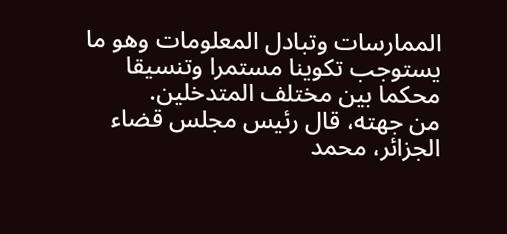الممارسات وتبادل المعلومات وهو ما يستوجب تكوينا مستمرا وتنسيقا محكما بين مختلف المتدخلين.
من جهته، قال رئيس مجلس قضاء الجزائر، محمد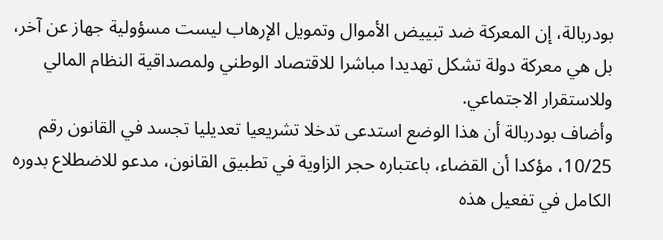بودربالة، إن المعركة ضد تبييض الأموال وتمويل الإرهاب ليست مسؤولية جهاز عن آخر، بل هي معركة دولة تشكل تهديدا مباشرا للاقتصاد الوطني ولمصداقية النظام المالي وللاستقرار الاجتماعي.
وأضاف بودربالة أن هذا الوضع استدعى تدخلا تشريعيا تعديليا تجسد في القانون رقم 10/25، مؤكدا أن القضاء، باعتباره حجر الزاوية في تطبيق القانون، مدعو للاضطلاع بدوره الكامل في تفعيل هذه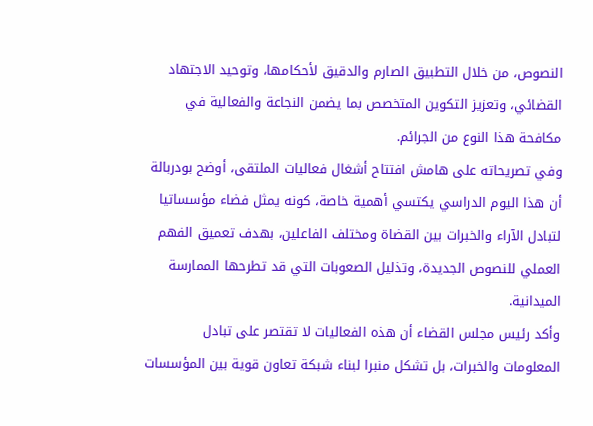النصوص، من خلال التطبيق الصارم والدقيق لأحكامها، وتوحيد الاجتهاد القضائي، وتعزيز التكوين المتخصص بما يضمن النجاعة والفعالية في مكافحة هذا النوع من الجرائم.
وفي تصريحاته على هامش افتتاح أشغال فعاليات الملتقى، أوضح بودربالة أن هذا اليوم الدراسي يكتسي أهمية خاصة، كونه يمثل فضاء مؤسساتيا لتبادل الآراء والخبرات بين القضاة ومختلف الفاعلين، بهدف تعميق الفهم العملي للنصوص الجديدة، وتذليل الصعوبات التي قد تطرحها الممارسة الميدانية.
وأكد رئيس مجلس القضاء أن هذه الفعاليات لا تقتصر على تبادل المعلومات والخبرات، بل تشكل منبرا لبناء شبكة تعاون قوية بين المؤسسات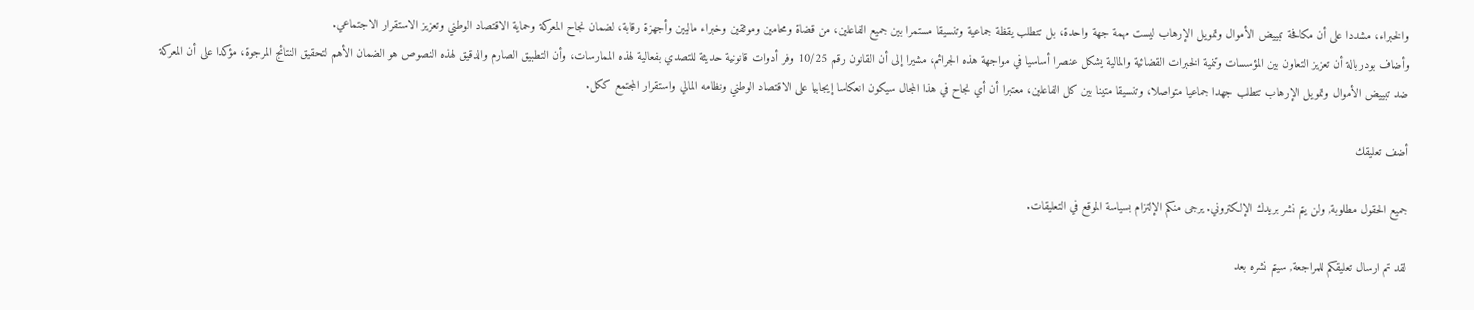والخبراء، مشددا على أن مكافحة تبييض الأموال وتمويل الإرهاب ليست مهمة جهة واحدة، بل تتطلب يقظة جماعية وتنسيقا مستمرا بين جميع الفاعلين، من قضاة ومحامين وموثقين وخبراء ماليين وأجهزة رقابة، لضمان نجاح المعركة وحماية الاقتصاد الوطني وتعزيز الاستقرار الاجتماعي.
وأضاف بودربالة أن تعزيز التعاون بين المؤسسات وتنمية الخبرات القضائية والمالية يشكل عنصرا أساسيا في مواجهة هذه الجرائم، مشيرا إلى أن القانون رقم 10/25 وفر أدوات قانونية حديثة للتصدي بفعالية لهذه الممارسات، وأن التطبيق الصارم والدقيق لهذه النصوص هو الضمان الأهم لتحقيق النتائج المرجوة، مؤكدا على أن المعركة ضد تبييض الأموال وتمويل الإرهاب تتطلب جهدا جماعيا متواصلا، وتنسيقا متينا بين كل الفاعلين، معتبرا أن أي نجاح في هذا المجال سيكون انعكاسا إيجابيا على الاقتصاد الوطني ونظامه المالي واستقرار المجتمع ككل.

أضف تعليقك

جميع الحقول مطلوبة, ولن يتم نشر بريدك الإلكتروني. يرجى منكم الإلتزام بسياسة الموقع في التعليقات.

لقد تم ارسال تعليقكم للمراجعة, سيتم نشره بعد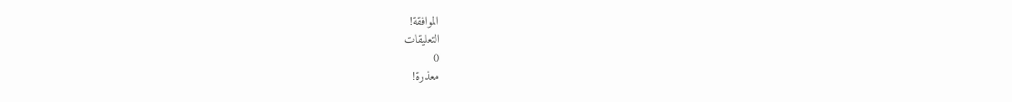الموافقة!
التعليقات
0
معذرة!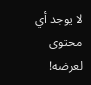لا يوجد أي محتوى لعرضه!